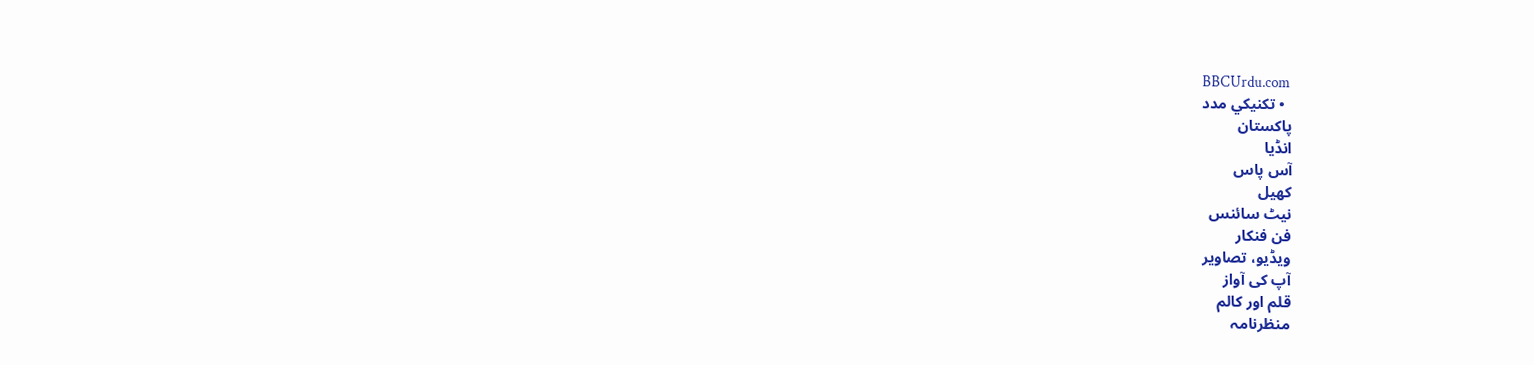BBCUrdu.com
  • تکنيکي مدد
پاکستان
انڈیا
آس پاس
کھیل
نیٹ سائنس
فن فنکار
ویڈیو، تصاویر
آپ کی آواز
قلم اور کالم
منظرنامہ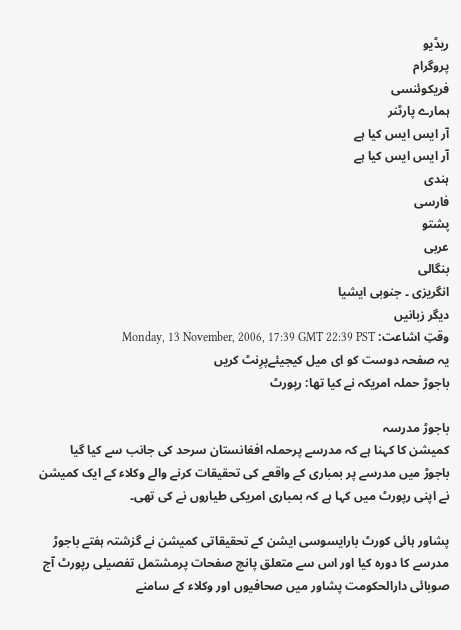ریڈیو
پروگرام
فریکوئنسی
ہمارے پارٹنر
آر ایس ایس کیا ہے
آر ایس ایس کیا ہے
ہندی
فارسی
پشتو
عربی
بنگالی
انگریزی ۔ جنوبی ایشیا
دیگر زبانیں
وقتِ اشاعت: Monday, 13 November, 2006, 17:39 GMT 22:39 PST
یہ صفحہ دوست کو ای میل کیجیئےپرِنٹ کریں
باجوڑ حملہ امریکہ نے کیا تھا: رپورٹ

باجوڑ مدرسہ
کمیشن کا کہنا ہے کہ مدرسے پرحملہ افغانستان سرحد کی جانب سے کیا گیا
باجوڑ میں مدرسے پر بمباری کے واقعے کی تحقیقات کرنے والے وکلاء کے ایک کمیشن نے اپنی رپورٹ میں کہا ہے کہ بمباری امریکی طیاروں نے کی تھی۔

پشاور ہائی کورٹ بارایسوسی ایشن کے تحقیقاتی کمیشن نے گزشتہ ہفتے باجوڑ مدرسے کا دورہ کیا اور اس سے متعلق پانچ صفحات پرمشتمل تفصیلی رپورٹ آج صوبائی دارالحکومت پشاور میں صحافیوں اور وکلاء کے سامنے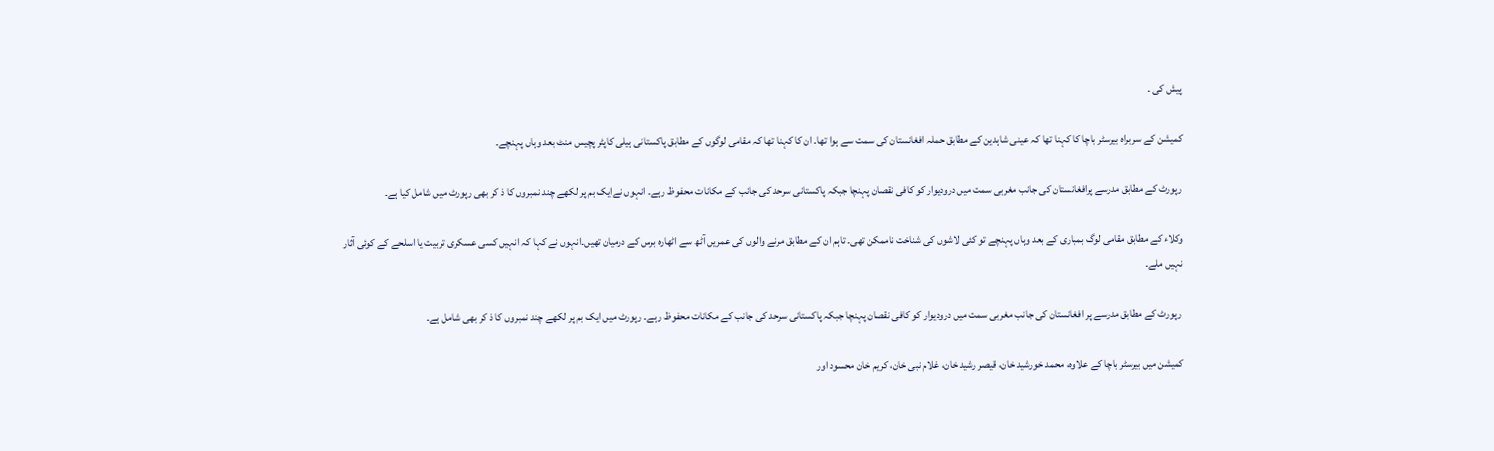پیش کی ۔

کمیشن کے سربراہ بیرسٹر باچا کا کہنا تھا کہ عینی شاہدین کے مطابق حملہ افغانستان کی سمت سے ہوا تھا۔ ان کا کہنا تھا کہ مقامی لوگوں کے مطابق پاکستانی ہیلی کاپٹر پچیس منٹ بعد وہاں پہنچے۔

رپورٹ کے مطابق مدرسے پرافغانستان کی جانب مغربی سمت میں درودیوار کو کافی نقصان پہنچا جبکہ پاکستانی سرحد کی جانب کے مکانات محفوظ رہے۔ انہوں نےایک بم پر لکھے چند نمبروں کا ذ کر بھی رپورٹ میں شامل کیا ہے۔

وکلاء کے مطابق مقامی لوگ بمباری کے بعد وہاں پہنچے تو کئی لاشوں کی شناخت ناممکن تھی۔ تاہم ان کے مطابق مرنے والوں کی عمریں آٹھ سے اٹھارہ برس کے درمیان تھیں۔انہوں نے کہا کہ انہیں کسی عسکری تربیت یا اسلحے کے کوئی آثار نہیں ملے۔

 رپورٹ کے مطابق مدرسے پر افغانستان کی جانب مغربی سمت میں درودیوار کو کافی نقصان پہنچا جبکہ پاکستانی سرحد کی جانب کے مکانات محفوظ رہے۔ رپورٹ میں ایک بم پر لکھے چند نمبروں کا ذ کر بھی شامل ہے۔

کمیشن میں بیرسٹر باچا کے علاوہ، محمد خورشید خان، قیصر رشید خان، غلام نبی خان، کریم خان محسود اور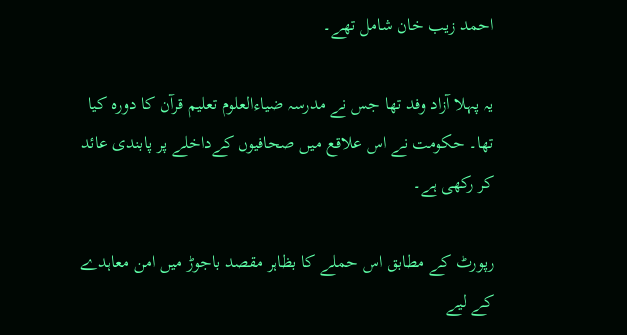احمد زیب خان شامل تھے۔

یہ پہلا آزاد وفد تھا جس نے مدرسہ ضیاءالعلوم تعلیم قرآن کا دورہ کیا تھا۔ حکومت نے اس علاقع میں صحافیوں کےداخلے پر پابندی عائد کر رکھی ہے۔

رپورٹ کے مطابق اس حملے کا بظاہر مقصد باجوڑ میں امن معاہدے کے لیے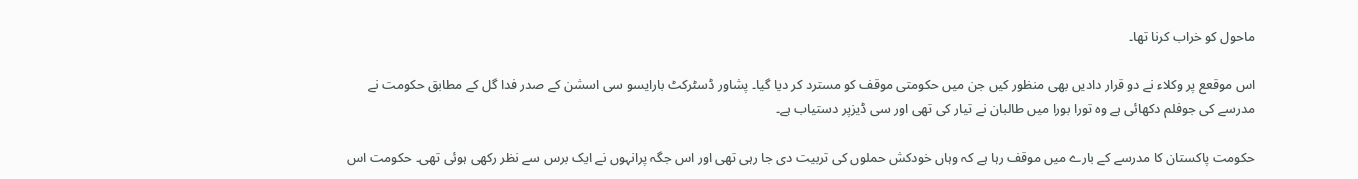ماحول کو خراب کرنا تھا۔

اس موقعع پر وکلاء نے دو قرار دادیں بھی منظور کیں جن میں حکومتی موقف کو مسترد کر دیا گیا۔ پشاور ڈسٹرکٹ بارایسو سی اسشن کے صدر فدا گل کے مطابق حکومت نے مدرسے کی جوفلم دکھائی ہے وہ تورا بورا میں طالبان نے تیار کی تھی اور سی ڈیزپر دستیاب ہے۔

حکومت پاکستان کا مدرسے کے بارے میں موقف رہا ہے کہ وہاں خودکش حملوں کی تربیت دی جا رہی تھی اور اس جگہ پرانہوں نے ایک برس سے نظر رکھی ہوئی تھی۔ حکومت اس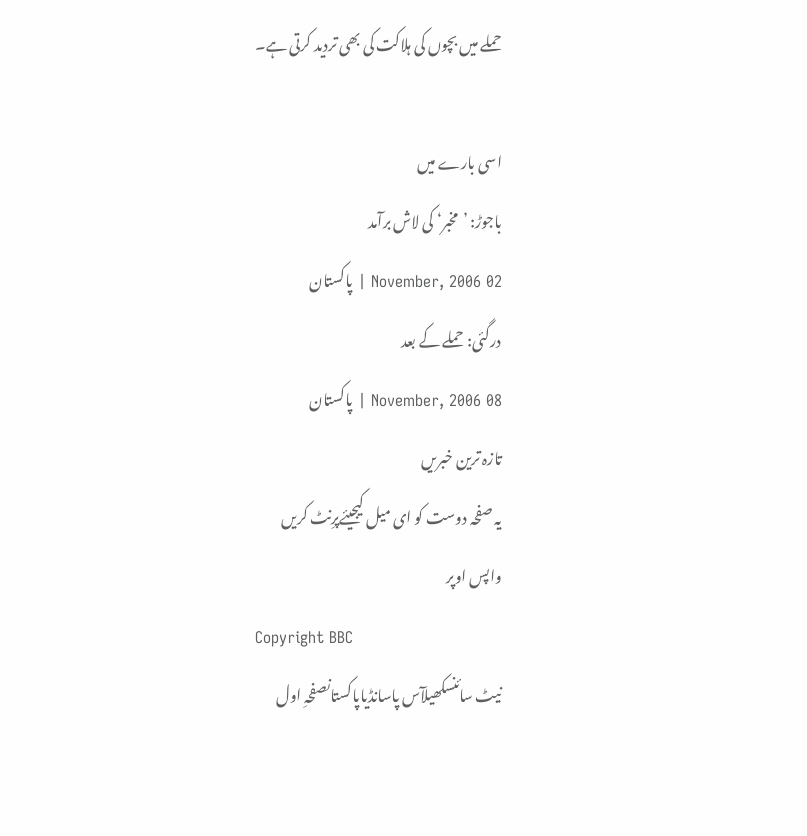حملے میں بچوں کی ہلاکت کی بھی تردید کرتی ہے۔

اسی بارے میں
باجوڑ: ’مخبر‘ کی لاش برآمد
02 November, 2006 | پاکستان
درگئی: حملے کے بعد
08 November, 2006 | پاکستان
تازہ ترین خبریں
یہ صفحہ دوست کو ای میل کیجیئےپرِنٹ کریں
واپس اوپر
Copyright BBC
نیٹ سائنسکھیلآس پاسانڈیاپاکستانصفحہِ اول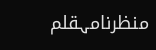منظرنامہقلم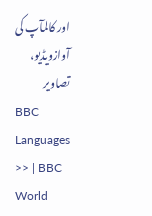اور کالمآپ کی آوازویڈیو، تصاویر
BBC Languages >> | BBC World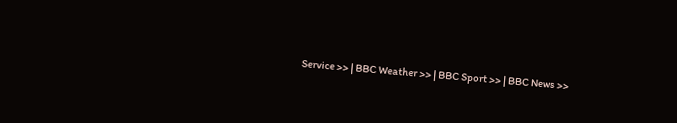Service >> | BBC Weather >> | BBC Sport >> | BBC News >>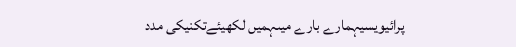پرائیویسیہمارے بارے میںہمیں لکھیئےتکنیکی مدد